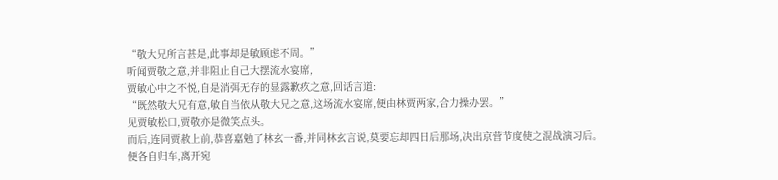“敬大兄所言甚是,此事却是敏顾虑不周。”
听闻贾敬之意,并非阻止自己大摆流水宴席,
贾敏心中之不悦,自是消弭无存的显露歉疚之意,回话言道:
“既然敬大兄有意,敏自当依从敬大兄之意,这场流水宴席,便由林贾两家,合力操办罢。”
见贾敏松口,贾敬亦是微笑点头。
而后,连同贾赦上前,恭喜嘉勉了林玄一番,并同林玄言说,莫要忘却四日后那场,决出京营节度使之混战演习后。
便各自归车,离开宛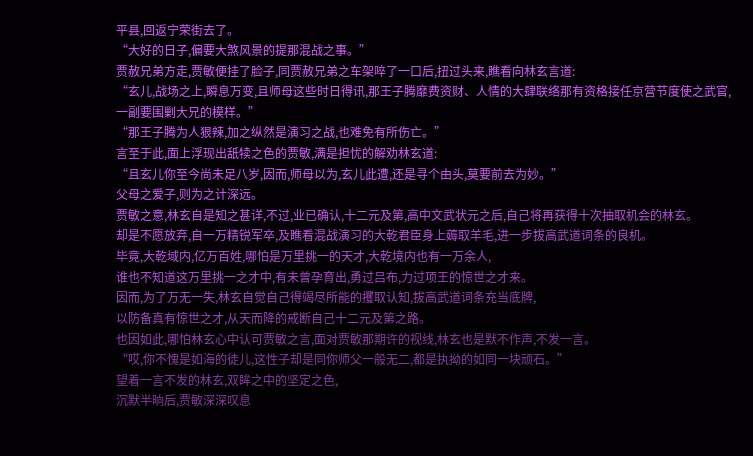平县,回返宁荣街去了。
“大好的日子,偏要大煞风景的提那混战之事。”
贾赦兄弟方走,贾敏便挂了脸子,同贾赦兄弟之车架啐了一口后,扭过头来,瞧看向林玄言道:
“玄儿,战场之上,瞬息万变,且师母这些时日得讯,那王子腾靡费资财、人情的大肆联络那有资格接任京营节度使之武官,一副要围剿大兄的模样。”
“那王子腾为人狠辣,加之纵然是演习之战,也难免有所伤亡。”
言至于此,面上浮现出舐犊之色的贾敏,满是担忧的解劝林玄道:
“且玄儿你至今尚未足八岁,因而,师母以为,玄儿此遭,还是寻个由头,莫要前去为妙。”
父母之爱子,则为之计深远。
贾敏之意,林玄自是知之甚详,不过,业已确认,十二元及第,高中文武状元之后,自己将再获得十次抽取机会的林玄。
却是不愿放弃,自一万精锐军卒,及瞧看混战演习的大乾君臣身上薅取羊毛,进一步拔高武道词条的良机。
毕竟,大乾域内,亿万百姓,哪怕是万里挑一的天才,大乾境内也有一万余人,
谁也不知道这万里挑一之才中,有未曾孕育出,勇过吕布,力过项王的惊世之才来。
因而,为了万无一失,林玄自觉自己得竭尽所能的攫取认知,拔高武道词条充当底牌,
以防备真有惊世之才,从天而降的戒断自己十二元及第之路。
也因如此,哪怕林玄心中认可贾敏之言,面对贾敏那期许的视线,林玄也是默不作声,不发一言。
“哎,你不愧是如海的徒儿,这性子却是同你师父一般无二,都是执拗的如同一块顽石。”
望着一言不发的林玄,双眸之中的坚定之色,
沉默半晌后,贾敏深深叹息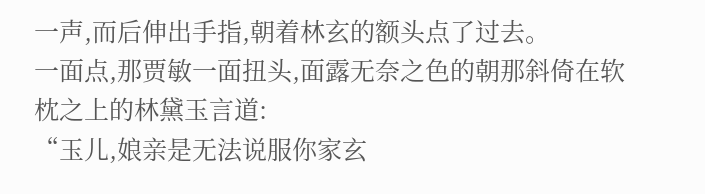一声,而后伸出手指,朝着林玄的额头点了过去。
一面点,那贾敏一面扭头,面露无奈之色的朝那斜倚在软枕之上的林黛玉言道:
“玉儿,娘亲是无法说服你家玄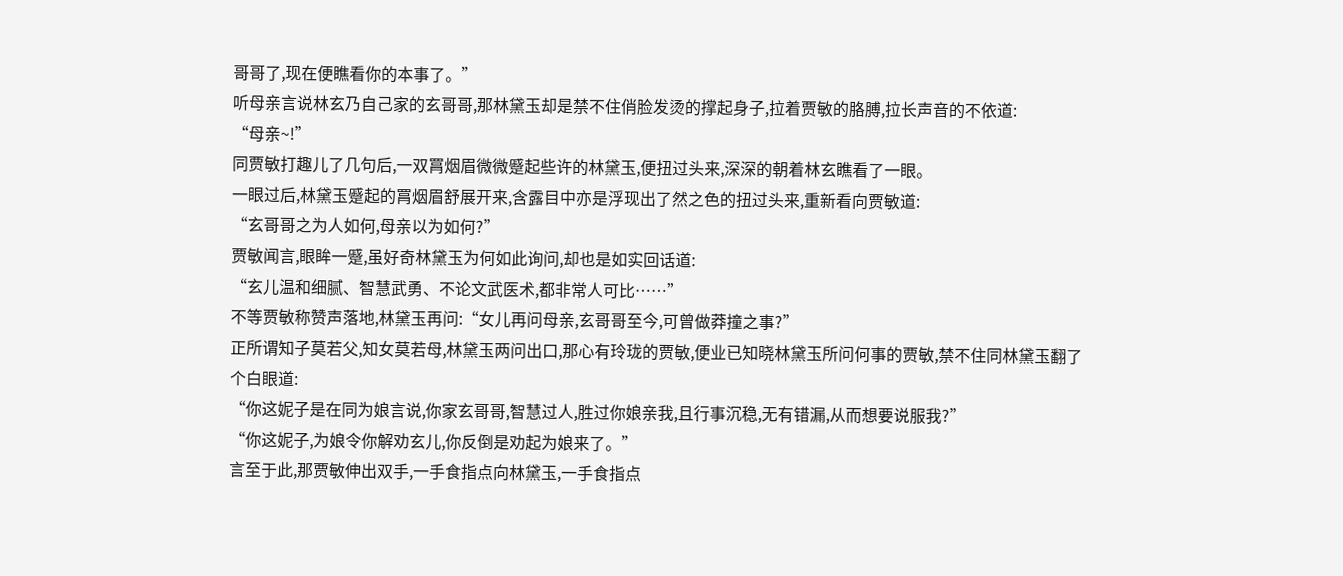哥哥了,现在便瞧看你的本事了。”
听母亲言说林玄乃自己家的玄哥哥,那林黛玉却是禁不住俏脸发烫的撑起身子,拉着贾敏的胳膊,拉长声音的不依道:
“母亲~!”
同贾敏打趣儿了几句后,一双罥烟眉微微蹙起些许的林黛玉,便扭过头来,深深的朝着林玄瞧看了一眼。
一眼过后,林黛玉蹙起的罥烟眉舒展开来,含露目中亦是浮现出了然之色的扭过头来,重新看向贾敏道:
“玄哥哥之为人如何,母亲以为如何?”
贾敏闻言,眼眸一蹙,虽好奇林黛玉为何如此询问,却也是如实回话道:
“玄儿温和细腻、智慧武勇、不论文武医术,都非常人可比……”
不等贾敏称赞声落地,林黛玉再问:“女儿再问母亲,玄哥哥至今,可曾做莽撞之事?”
正所谓知子莫若父,知女莫若母,林黛玉两问出口,那心有玲珑的贾敏,便业已知晓林黛玉所问何事的贾敏,禁不住同林黛玉翻了个白眼道:
“你这妮子是在同为娘言说,你家玄哥哥,智慧过人,胜过你娘亲我,且行事沉稳,无有错漏,从而想要说服我?”
“你这妮子,为娘令你解劝玄儿,你反倒是劝起为娘来了。”
言至于此,那贾敏伸出双手,一手食指点向林黛玉,一手食指点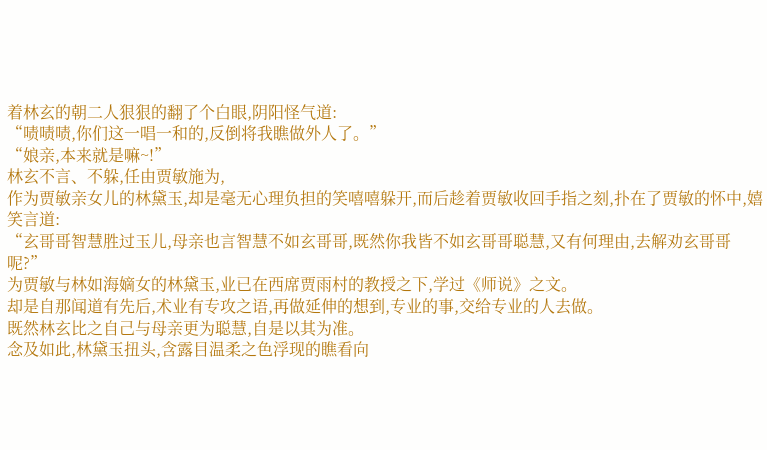着林玄的朝二人狠狠的翻了个白眼,阴阳怪气道:
“啧啧啧,你们这一唱一和的,反倒将我瞧做外人了。”
“娘亲,本来就是嘛~!”
林玄不言、不躲,任由贾敏施为,
作为贾敏亲女儿的林黛玉,却是毫无心理负担的笑嘻嘻躲开,而后趁着贾敏收回手指之刻,扑在了贾敏的怀中,嬉笑言道:
“玄哥哥智慧胜过玉儿,母亲也言智慧不如玄哥哥,既然你我皆不如玄哥哥聪慧,又有何理由,去解劝玄哥哥呢?”
为贾敏与林如海嫡女的林黛玉,业已在西席贾雨村的教授之下,学过《师说》之文。
却是自那闻道有先后,术业有专攻之语,再做延伸的想到,专业的事,交给专业的人去做。
既然林玄比之自己与母亲更为聪慧,自是以其为准。
念及如此,林黛玉扭头,含露目温柔之色浮现的瞧看向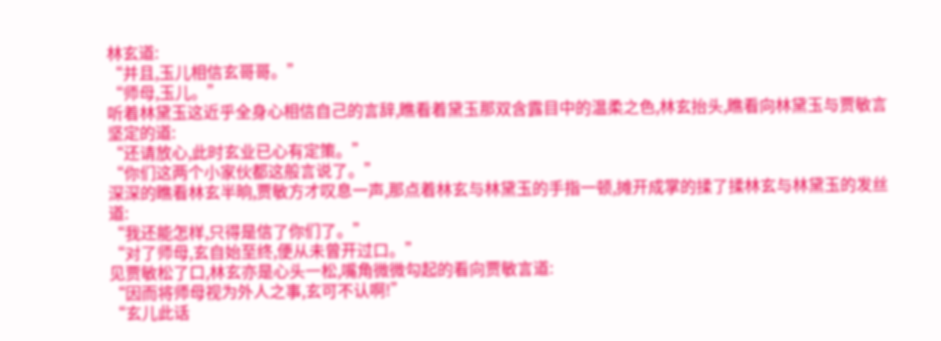林玄道:
“并且,玉儿相信玄哥哥。”
“师母,玉儿。”
听着林黛玉这近乎全身心相信自己的言辞,瞧看着黛玉那双含露目中的温柔之色,林玄抬头,瞧看向林黛玉与贾敏言坚定的道:
“还请放心,此时玄业已心有定策。”
“你们这两个小家伙都这般言说了。”
深深的瞧看林玄半晌,贾敏方才叹息一声,那点着林玄与林黛玉的手指一顿,摊开成掌的揉了揉林玄与林黛玉的发丝道:
“我还能怎样,只得是信了你们了。”
“对了师母,玄自始至终,便从未曾开过口。”
见贾敏松了口,林玄亦是心头一松,嘴角微微勾起的看向贾敏言道:
“因而将师母视为外人之事,玄可不认啊!”
“玄儿此话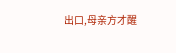出口,母亲方才醒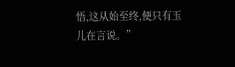悟,这从始至终,便只有玉儿在言说。”